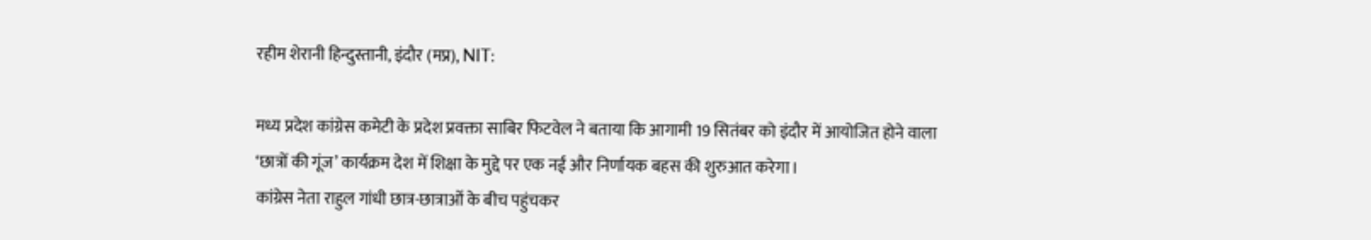रहीम शेरानी हिन्दुस्तानी, इंदौर (मप्र), NIT:

मध्य प्रदेश कांग्रेस कमेटी के प्रदेश प्रवक्ता साबिर फिटवेल ने बताया कि आगामी 19 सितंबर को इंदौर में आयोजित होने वाला ‘छात्रों की गूंज’ कार्यक्रम देश में शिक्षा के मुद्दे पर एक नई और निर्णायक बहस की शुरुआत करेगा।
कांग्रेस नेता राहुल गांधी छात्र-छात्राओं के बीच पहुंचकर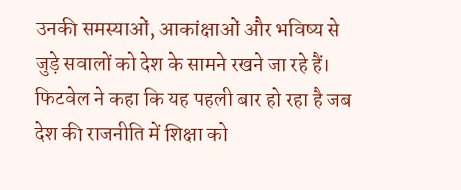उनकी समस्याओं, आकांक्षाओं और भविष्य से जुड़े सवालों को देश के सामने रखने जा रहे हैं।
फिटवेल ने कहा कि यह पहली बार हो रहा है जब देश की राजनीति में शिक्षा को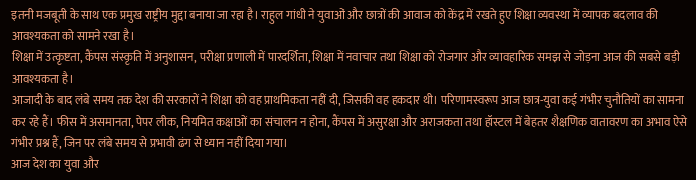इतनी मजबूती के साथ एक प्रमुख राष्ट्रीय मुद्दा बनाया जा रहा है। राहुल गांधी ने युवाओं और छात्रों की आवाज को केंद्र में रखते हुए शिक्षा व्यवस्था में व्यापक बदलाव की आवश्यकता को सामने रखा है।
शिक्षा में उत्कृष्टता, कैंपस संस्कृति में अनुशासन, परीक्षा प्रणाली में पारदर्शिता, शिक्षा में नवाचार तथा शिक्षा को रोजगार और व्यावहारिक समझ से जोड़ना आज की सबसे बड़ी आवश्यकता है।
आजादी के बाद लंबे समय तक देश की सरकारों ने शिक्षा को वह प्राथमिकता नहीं दी, जिसकी वह हकदार थी। परिणामस्वरूप आज छात्र-युवा कई गंभीर चुनौतियों का सामना कर रहे हैं। फीस में असमानता, पेपर लीक, नियमित कक्षाओं का संचालन न होना, कैंपस में असुरक्षा और अराजकता तथा हॉस्टल में बेहतर शैक्षणिक वातावरण का अभाव ऐसे गंभीर प्रश्न हैं, जिन पर लंबे समय से प्रभावी ढंग से ध्यान नहीं दिया गया।
आज देश का युवा और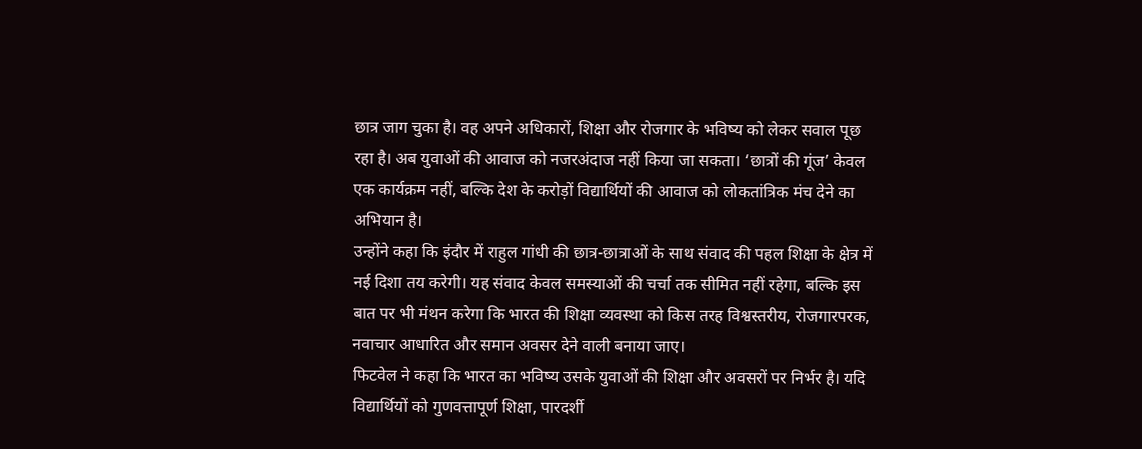छात्र जाग चुका है। वह अपने अधिकारों, शिक्षा और रोजगार के भविष्य को लेकर सवाल पूछ रहा है। अब युवाओं की आवाज को नजरअंदाज नहीं किया जा सकता। ‘छात्रों की गूंज’ केवल एक कार्यक्रम नहीं, बल्कि देश के करोड़ों विद्यार्थियों की आवाज को लोकतांत्रिक मंच देने का अभियान है।
उन्होंने कहा कि इंदौर में राहुल गांधी की छात्र-छात्राओं के साथ संवाद की पहल शिक्षा के क्षेत्र में नई दिशा तय करेगी। यह संवाद केवल समस्याओं की चर्चा तक सीमित नहीं रहेगा, बल्कि इस बात पर भी मंथन करेगा कि भारत की शिक्षा व्यवस्था को किस तरह विश्वस्तरीय, रोजगारपरक, नवाचार आधारित और समान अवसर देने वाली बनाया जाए।
फिटवेल ने कहा कि भारत का भविष्य उसके युवाओं की शिक्षा और अवसरों पर निर्भर है। यदि विद्यार्थियों को गुणवत्तापूर्ण शिक्षा, पारदर्शी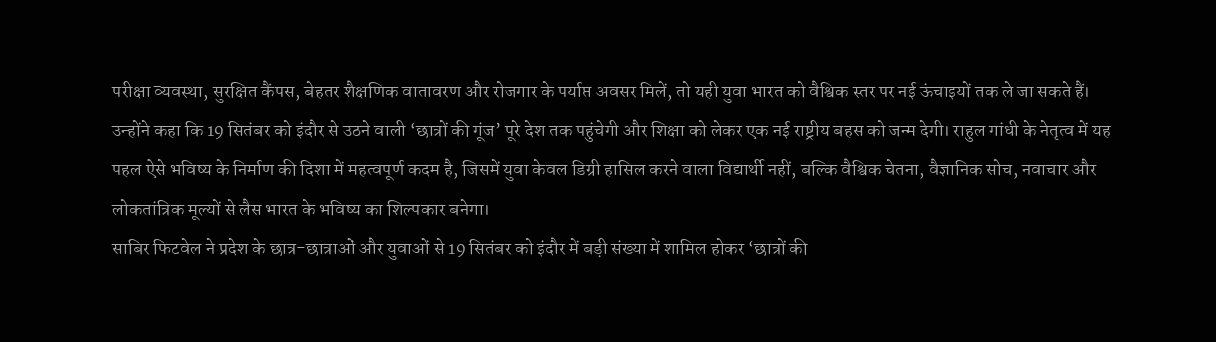परीक्षा व्यवस्था, सुरक्षित कैंपस, बेहतर शैक्षणिक वातावरण और रोजगार के पर्याप्त अवसर मिलें, तो यही युवा भारत को वैश्विक स्तर पर नई ऊंचाइयों तक ले जा सकते हैं।
उन्होंने कहा कि 19 सितंबर को इंदौर से उठने वाली ‘छात्रों की गूंज’ पूरे देश तक पहुंचेगी और शिक्षा को लेकर एक नई राष्ट्रीय बहस को जन्म देगी। राहुल गांधी के नेतृत्व में यह पहल ऐसे भविष्य के निर्माण की दिशा में महत्वपूर्ण कदम है, जिसमें युवा केवल डिग्री हासिल करने वाला विद्यार्थी नहीं, बल्कि वैश्विक चेतना, वैज्ञानिक सोच, नवाचार और लोकतांत्रिक मूल्यों से लैस भारत के भविष्य का शिल्पकार बनेगा।
साबिर फिटवेल ने प्रदेश के छात्र-छात्राओं और युवाओं से 19 सितंबर को इंदौर में बड़ी संख्या में शामिल होकर ‘छात्रों की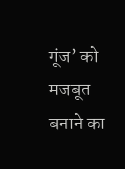गूंज’ को मजबूत बनाने का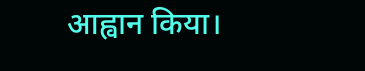आह्वान किया।